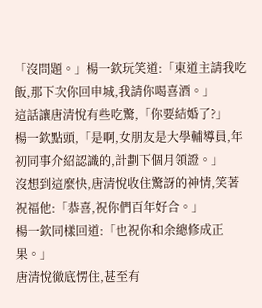「沒問題。」楊一欽玩笑道:「東道主請我吃飯,那下次你回申城,我請你喝喜酒。」
這話讓唐清悅有些吃驚,「你要結婚了?」
楊一欽點頭,「是啊,女朋友是大學輔導員,年初同事介紹認識的,計劃下個月領證。」
沒想到這麼快,唐清悅收住驚訝的神情,笑著祝福他:「恭喜,祝你們百年好合。」
楊一欽同樣回道:「也祝你和余總修成正果。」
唐清悅徹底愣住,甚至有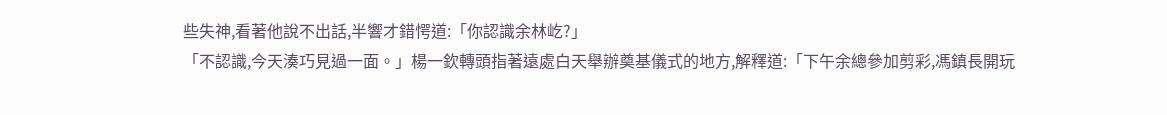些失神,看著他說不出話,半響才錯愕道:「你認識余林屹?」
「不認識,今天湊巧見過一面。」楊一欽轉頭指著遠處白天舉辦奠基儀式的地方,解釋道:「下午余總參加剪彩,馮鎮長開玩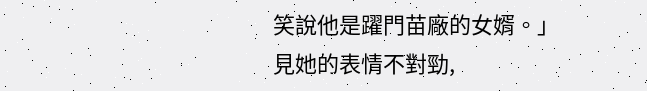笑說他是躍門苗廠的女婿。」見她的表情不對勁,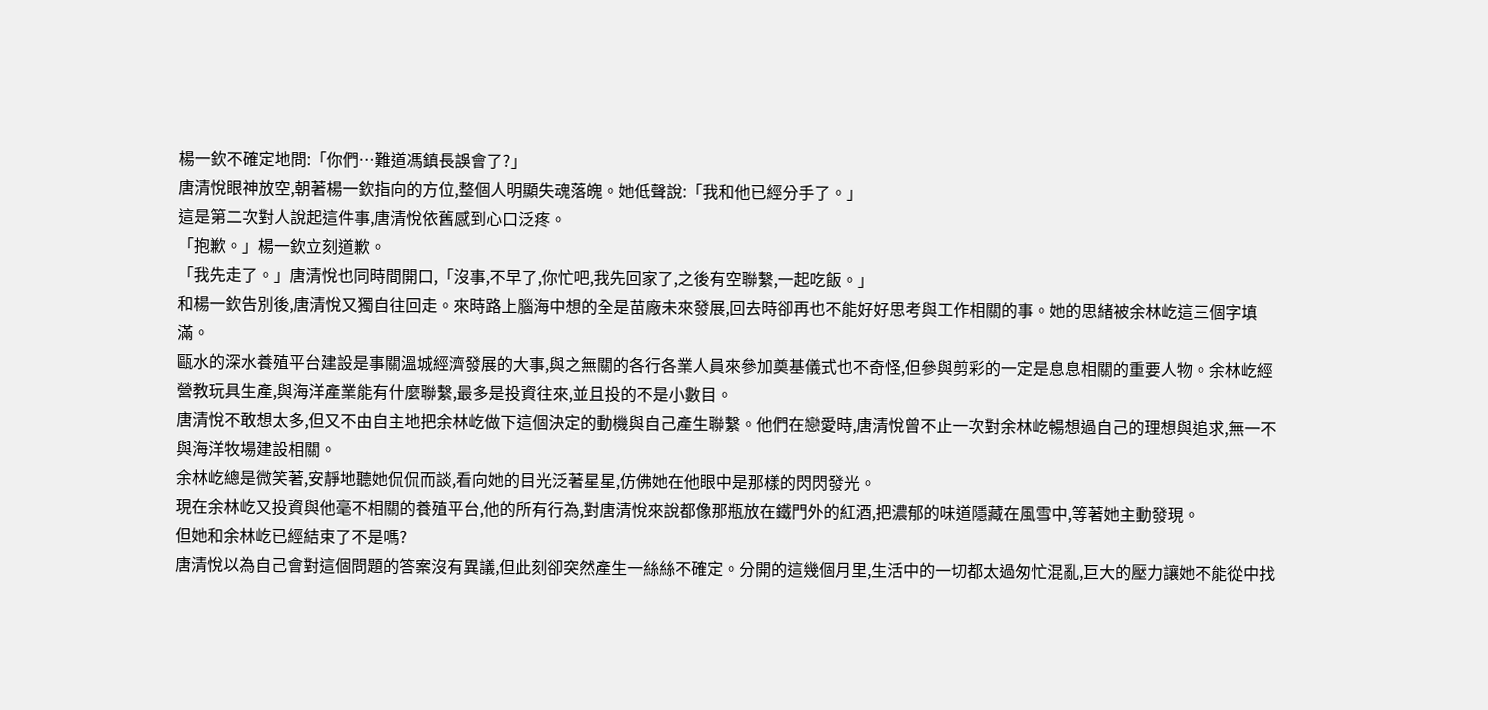楊一欽不確定地問:「你們…難道馮鎮長誤會了?」
唐清悅眼神放空,朝著楊一欽指向的方位,整個人明顯失魂落魄。她低聲說:「我和他已經分手了。」
這是第二次對人說起這件事,唐清悅依舊感到心口泛疼。
「抱歉。」楊一欽立刻道歉。
「我先走了。」唐清悅也同時間開口,「沒事,不早了,你忙吧,我先回家了,之後有空聯繫,一起吃飯。」
和楊一欽告別後,唐清悅又獨自往回走。來時路上腦海中想的全是苗廠未來發展,回去時卻再也不能好好思考與工作相關的事。她的思緒被余林屹這三個字填滿。
甌水的深水養殖平台建設是事關溫城經濟發展的大事,與之無關的各行各業人員來參加奠基儀式也不奇怪,但參與剪彩的一定是息息相關的重要人物。余林屹經營教玩具生產,與海洋產業能有什麼聯繫,最多是投資往來,並且投的不是小數目。
唐清悅不敢想太多,但又不由自主地把余林屹做下這個決定的動機與自己產生聯繫。他們在戀愛時,唐清悅曾不止一次對余林屹暢想過自己的理想與追求,無一不與海洋牧場建設相關。
余林屹總是微笑著,安靜地聽她侃侃而談,看向她的目光泛著星星,仿佛她在他眼中是那樣的閃閃發光。
現在余林屹又投資與他毫不相關的養殖平台,他的所有行為,對唐清悅來說都像那瓶放在鐵門外的紅酒,把濃郁的味道隱藏在風雪中,等著她主動發現。
但她和余林屹已經結束了不是嗎?
唐清悅以為自己會對這個問題的答案沒有異議,但此刻卻突然產生一絲絲不確定。分開的這幾個月里,生活中的一切都太過匆忙混亂,巨大的壓力讓她不能從中找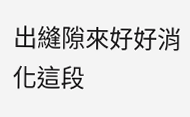出縫隙來好好消化這段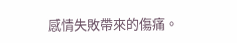感情失敗帶來的傷痛。